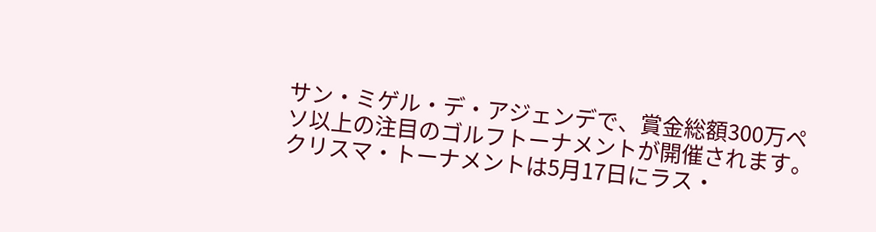サン・ミゲル・デ・アジェンデで、賞金総額300万ペソ以上の注目のゴルフトーナメントが開催されます。クリスマ・トーナメントは5月17日にラス・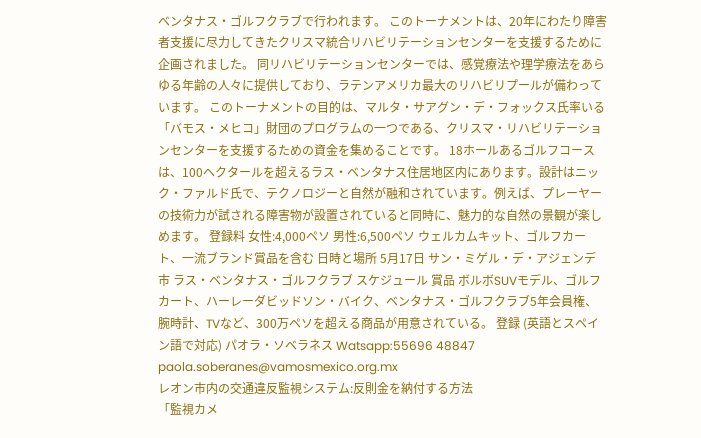ベンタナス・ゴルフクラブで行われます。 このトーナメントは、20年にわたり障害者支援に尽力してきたクリスマ統合リハビリテーションセンターを支援するために企画されました。 同リハビリテーションセンターでは、感覚療法や理学療法をあらゆる年齢の人々に提供しており、ラテンアメリカ最大のリハビリプールが備わっています。 このトーナメントの目的は、マルタ・サアグン・デ・フォックス氏率いる「バモス・メヒコ」財団のプログラムの一つである、クリスマ・リハビリテーションセンターを支援するための資金を集めることです。 18ホールあるゴルフコースは、100ヘクタールを超えるラス・ベンタナス住居地区内にあります。設計はニック・ファルド氏で、テクノロジーと自然が融和されています。例えば、プレーヤーの技術力が試される障害物が設置されていると同時に、魅力的な自然の景観が楽しめます。 登録料 女性:4,000ペソ 男性:6,500ペソ ウェルカムキット、ゴルフカート、一流ブランド賞品を含む 日時と場所 5月17日 サン・ミゲル・デ・アジェンデ市 ラス・ベンタナス・ゴルフクラブ スケジュール 賞品 ボルボSUVモデル、ゴルフカート、ハーレーダビッドソン・バイク、ベンタナス・ゴルフクラブ5年会員権、腕時計、TVなど、300万ペソを超える商品が用意されている。 登録 (英語とスペイン語で対応) パオラ・ソベラネス Watsapp:55696 48847 paola.soberanes@vamosmexico.org.mx
レオン市内の交通違反監視システム:反則金を納付する方法
「監視カメ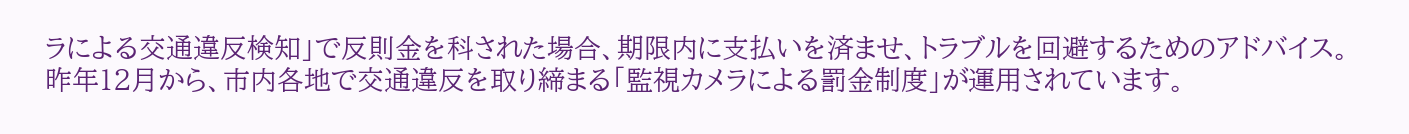ラによる交通違反検知」で反則金を科された場合、期限内に支払いを済ませ、トラブルを回避するためのアドバイス。 昨年12月から、市内各地で交通違反を取り締まる「監視カメラによる罰金制度」が運用されています。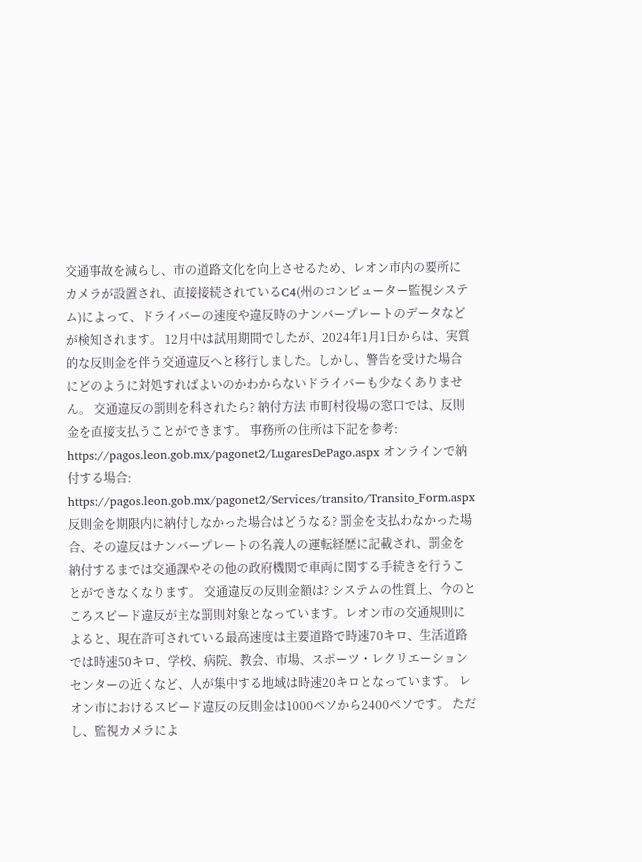交通事故を減らし、市の道路文化を向上させるため、レオン市内の要所にカメラが設置され、直接接続されているC4(州のコンピューター監視システム)によって、ドライバーの速度や違反時のナンバープレートのデータなどが検知されます。 12月中は試用期間でしたが、2024年1月1日からは、実質的な反則金を伴う交通違反へと移行しました。しかし、警告を受けた場合にどのように対処すればよいのかわからないドライバーも少なくありません。 交通違反の罰則を科されたら? 納付方法 市町村役場の窓口では、反則金を直接支払うことができます。 事務所の住所は下記を参考: https://pagos.leon.gob.mx/pagonet2/LugaresDePago.aspx オンラインで納付する場合: https://pagos.leon.gob.mx/pagonet2/Services/transito/Transito_Form.aspx 反則金を期限内に納付しなかった場合はどうなる? 罰金を支払わなかった場合、その違反はナンバープレートの名義人の運転経歴に記載され、罰金を納付するまでは交通課やその他の政府機関で車両に関する手続きを行うことができなくなります。 交通違反の反則金額は? システムの性質上、今のところスピード違反が主な罰則対象となっています。レオン市の交通規則によると、現在許可されている最高速度は主要道路で時速70キロ、生活道路では時速50キロ、学校、病院、教会、市場、スポーツ・レクリエーションセンターの近くなど、人が集中する地域は時速20キロとなっています。 レオン市におけるスピード違反の反則金は1000ペソから2400ペソです。 ただし、監視カメラによ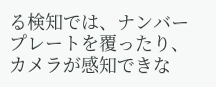る検知では、ナンバープレートを覆ったり、カメラが感知できな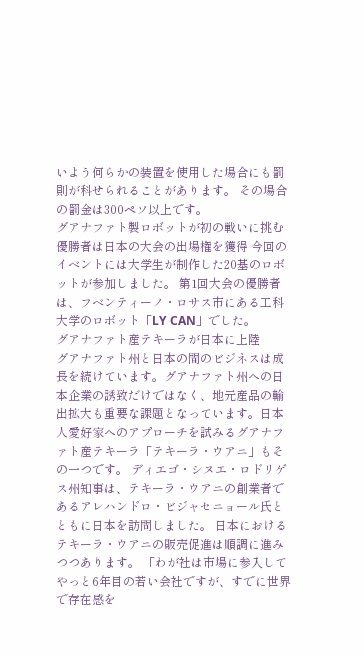いよう何らかの装置を使用した場合にも罰則が科せられることがあります。 その場合の罰金は300ペソ以上です。
グアナファト製ロボットが初の戦いに挑む
優勝者は日本の大会の出場権を獲得 今回のイベントには大学生が制作した20基のロボットが参加しました。 第1回大会の優勝者は、フベンティーノ・ロサス市にある工科大学のロボット「LY CAN」でした。
グアナファト産テキーラが日本に上陸
グアナファト州と日本の間のビジネスは成長を続けています。グアナファト州への日本企業の誘致だけではなく、地元産品の輸出拡大も重要な課題となっています。日本人愛好家へのアプローチを試みるグアナファト産テキーラ「テキーラ・ウアニ」もその一つです。 ディエゴ・シヌエ・ロドリゲス州知事は、テキーラ・ウアニの創業者であるアレハンドロ・ビジャセニョール氏とともに日本を訪問しました。 日本におけるテキーラ・ウアニの販売促進は順調に進みつつあります。 「わが社は市場に参入してやっと6年目の若い会社ですが、すでに世界で存在感を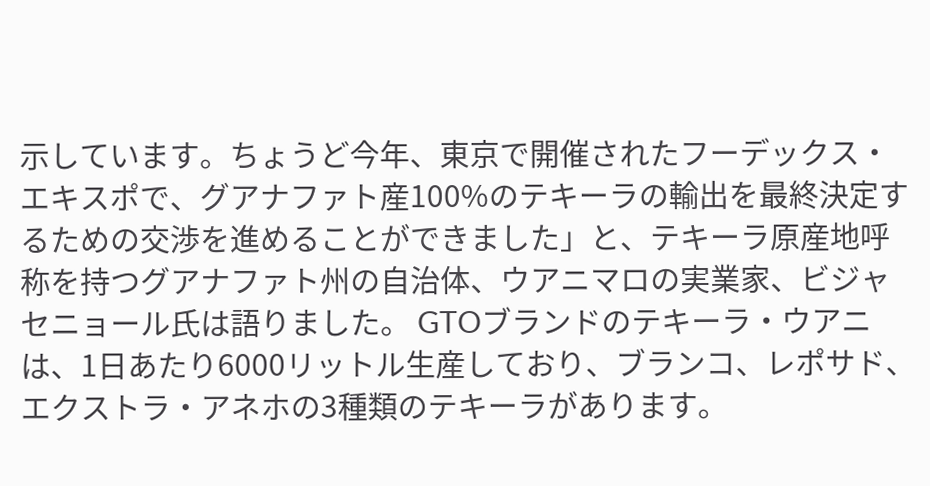示しています。ちょうど今年、東京で開催されたフーデックス・エキスポで、グアナファト産100%のテキーラの輸出を最終決定するための交渉を進めることができました」と、テキーラ原産地呼称を持つグアナファト州の自治体、ウアニマロの実業家、ビジャセニョール氏は語りました。 GTOブランドのテキーラ・ウアニは、1日あたり6000リットル生産しており、ブランコ、レポサド、エクストラ・アネホの3種類のテキーラがあります。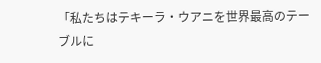「私たちはテキーラ・ウアニを世界最高のテーブルに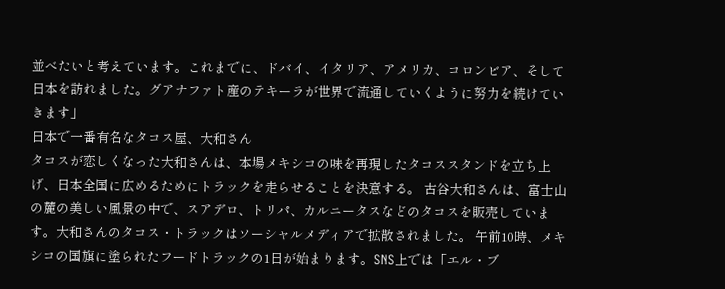並べたいと考えています。これまでに、ドバイ、イタリア、アメリカ、コロンビア、そして日本を訪れました。グアナファト産のテキーラが世界で流通していくように努力を続けていきます」
日本で一番有名なタコス屋、大和さん
タコスが恋しくなった大和さんは、本場メキシコの味を再現したタコススタンドを立ち上げ、日本全国に広めるためにトラックを走らせることを決意する。 古谷大和さんは、富士山の麓の美しい風景の中で、スアデロ、トリパ、カルニータスなどのタコスを販売しています。大和さんのタコス・トラックはソーシャルメディアで拡散されました。 午前10時、メキシコの国旗に塗られたフードトラックの1日が始まります。SNS上では「エル・ブ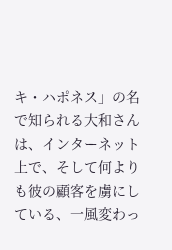キ・ハポネス」の名で知られる大和さんは、インターネット上で、そして何よりも彼の顧客を虜にしている、一風変わっ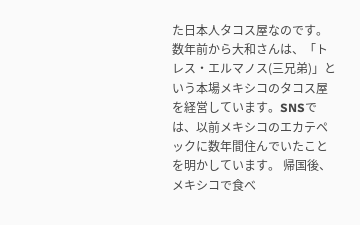た日本人タコス屋なのです。 数年前から大和さんは、「トレス・エルマノス(三兄弟)」という本場メキシコのタコス屋を経営しています。SNSでは、以前メキシコのエカテペックに数年間住んでいたことを明かしています。 帰国後、メキシコで食べ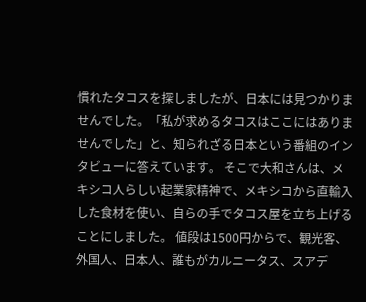慣れたタコスを探しましたが、日本には見つかりませんでした。「私が求めるタコスはここにはありませんでした」と、知られざる日本という番組のインタビューに答えています。 そこで大和さんは、メキシコ人らしい起業家精神で、メキシコから直輸入した食材を使い、自らの手でタコス屋を立ち上げることにしました。 値段は1500円からで、観光客、外国人、日本人、誰もがカルニータス、スアデ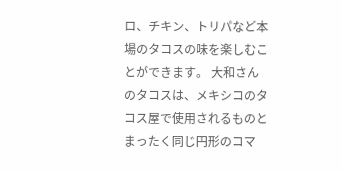ロ、チキン、トリパなど本場のタコスの味を楽しむことができます。 大和さんのタコスは、メキシコのタコス屋で使用されるものとまったく同じ円形のコマ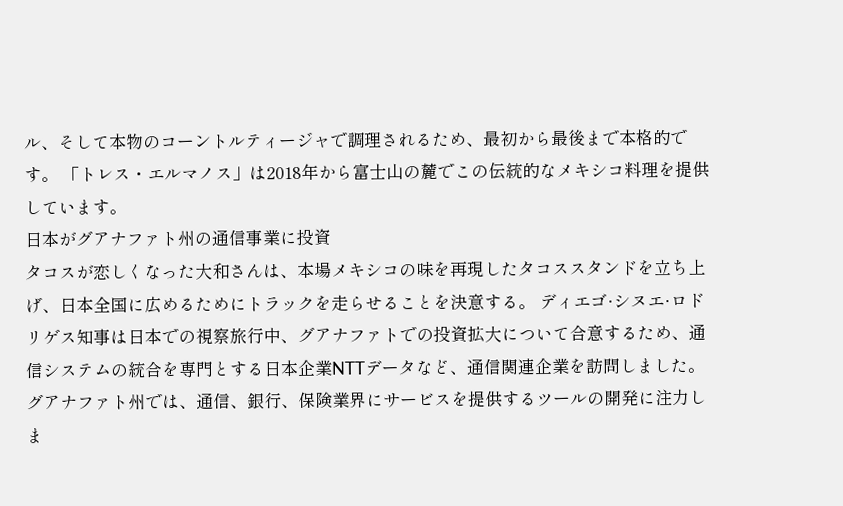ル、そして本物のコーントルティージャで調理されるため、最初から最後まで本格的です。 「トレス・エルマノス」は2018年から富士山の麓でこの伝統的なメキシコ料理を提供しています。
日本がグアナファト州の通信事業に投資
タコスが恋しくなった大和さんは、本場メキシコの味を再現したタコススタンドを立ち上げ、日本全国に広めるためにトラックを走らせることを決意する。 ディエゴ·シヌエ·ロドリゲス知事は日本での視察旅行中、グアナファトでの投資拡大について合意するため、通信システムの統合を専門とする日本企業NTTデータなど、通信関連企業を訪問しました。 グアナファト州では、通信、銀行、保険業界にサービスを提供するツールの開発に注力しま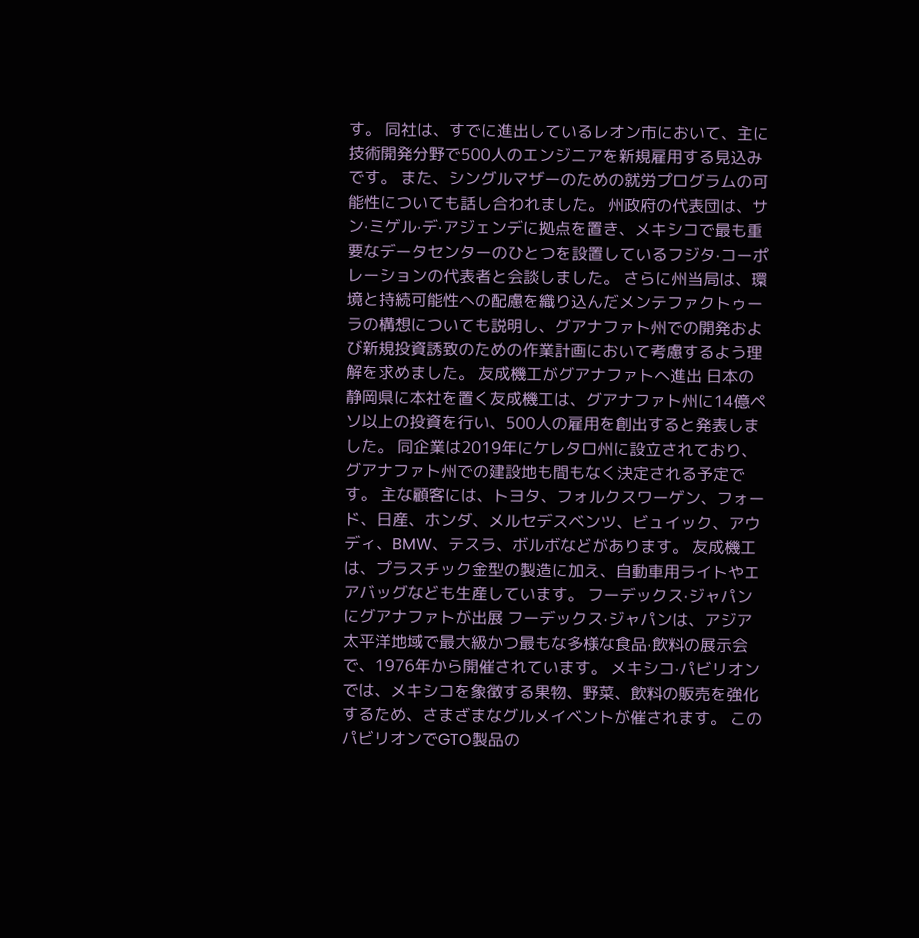す。 同社は、すでに進出しているレオン市において、主に技術開発分野で500人のエンジニアを新規雇用する見込みです。 また、シングルマザーのための就労プログラムの可能性についても話し合われました。 州政府の代表団は、サン·ミゲル·デ·アジェンデに拠点を置き、メキシコで最も重要なデータセンターのひとつを設置しているフジタ·コーポレーションの代表者と会談しました。 さらに州当局は、環境と持続可能性への配慮を織り込んだメンテファクトゥーラの構想についても説明し、グアナファト州での開発および新規投資誘致のための作業計画において考慮するよう理解を求めました。 友成機工がグアナファトへ進出 日本の静岡県に本社を置く友成機工は、グアナファト州に14億ペソ以上の投資を行い、500人の雇用を創出すると発表しました。 同企業は2019年にケレタロ州に設立されており、グアナファト州での建設地も間もなく決定される予定です。 主な顧客には、トヨタ、フォルクスワーゲン、フォード、日産、ホンダ、メルセデスベンツ、ビュイック、アウディ、BMW、テスラ、ボルボなどがあります。 友成機工は、プラスチック金型の製造に加え、自動車用ライトやエアバッグなども生産しています。 フーデックス·ジャパンにグアナファトが出展 フーデックス·ジャパンは、アジア太平洋地域で最大級かつ最もな多様な食品·飲料の展示会で、1976年から開催されています。 メキシコ·パビリオンでは、メキシコを象徴する果物、野菜、飲料の販売を強化するため、さまざまなグルメイベントが催されます。 このパビリオンでGTO製品の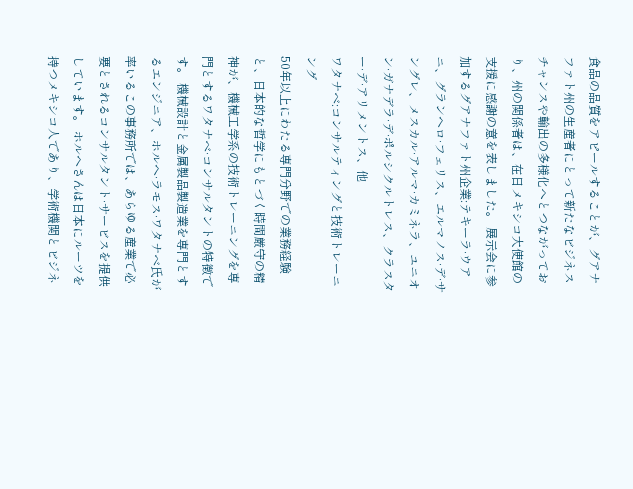食品の品質をアピールすることが、グアナファト州の生産者にとって新たなビジネスチャンスや輸出の多様化へとつながっており、州の関係者は、在日メキシコ大使館の支援に感謝の意を表しました。 展示会に参加するグアナファト州企業:テキーラ·ウアニ、グランヘロ·フェリス、エルマノス·デ·サングレ、メスカル·アルマ·カミネラ、ユニオン·ガナデラ·デ·ポルシクルトレス、クラスター·デ·アリメントス、他
ワタナベ:コンサルティングと技術トレーニング
50年以上にわたる専門分野での業務経験と、日本的な哲学にもとづく時間厳守の精神が、機械工学系の技術トレーニングを専門とするワタナベ·コンサルタントの特徴です。 機械設計と金属製品製造業を専門とするエンジニア、ホルヘ·ラモス·ワタナベ氏が率いるこの事務所では、あらゆる産業で必要とされるコンサルタント·サービスを提供しています。 ホルヘさんは日本にルーツを持つメキシコ人であり、学術機関とビジネ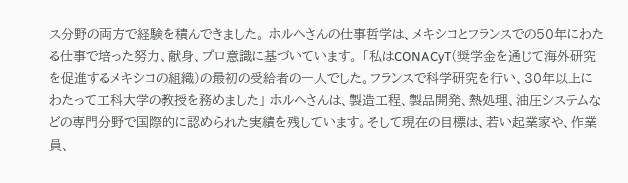ス分野の両方で経験を積んできました。 ホルヘさんの仕事哲学は、メキシコとフランスでの50年にわたる仕事で培った努力、献身、プロ意識に基づいています。 「私はCONACyT(奨学金を通じて海外研究を促進するメキシコの組織)の最初の受給者の一人でした。フランスで科学研究を行い、30年以上にわたって工科大学の教授を務めました」 ホルヘさんは、製造工程、製品開発、熱処理、油圧システムなどの専門分野で国際的に認められた実績を残しています。そして現在の目標は、若い起業家や、作業員、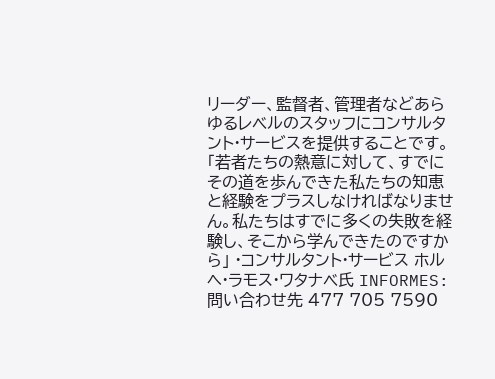リーダー、監督者、管理者などあらゆるレベルのスタッフにコンサルタント·サービスを提供することです。 「若者たちの熱意に対して、すでにその道を歩んできた私たちの知恵と経験をプラスしなければなりません。私たちはすでに多くの失敗を経験し、そこから学んできたのですから」 ·コンサルタント·サービス ホルヘ·ラモス·ワタナベ氏 INFORMES:問い合わせ先 477 705 7590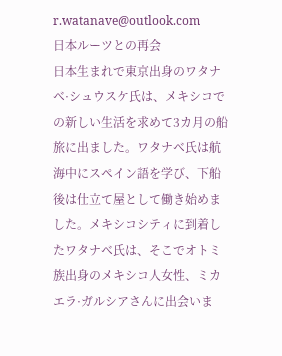r.watanave@outlook.com
日本ルーツとの再会
日本生まれで東京出身のワタナベ·シュウスケ氏は、メキシコでの新しい生活を求めて3カ月の船旅に出ました。ワタナベ氏は航海中にスペイン語を学び、下船後は仕立て屋として働き始めました。メキシコシティに到着したワタナベ氏は、そこでオトミ族出身のメキシコ人女性、ミカエラ·ガルシアさんに出会いま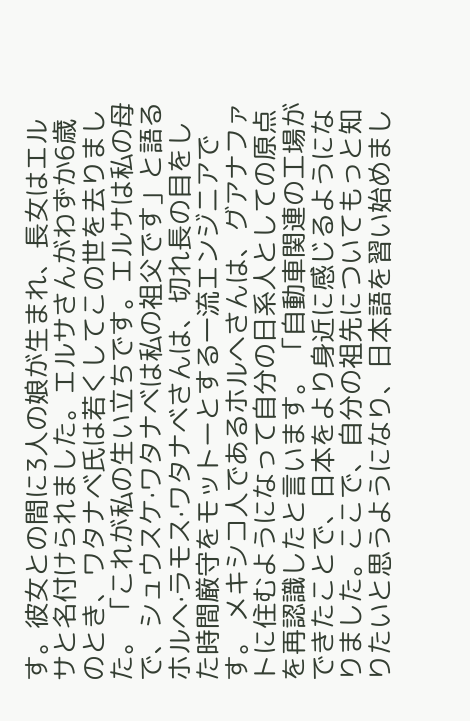す。彼女との間に3人の娘が生まれ、長女はエルサと名付けられました。エルサさんがわずか6歳のとき、ワタナベ氏は若くしてこの世を去りました。 「これが私の生い立ちです。エルサは私の母で、シュウスケ·ワタナベは私の祖父です」と語るホルヘ·ラモス·ワタナベさんは、切れ長の目をした時間厳守をモットーとする一流エンジニアです。 メキシコ人であるホルヘさんは、グアナファトに住むようになって自分の日系人としての原点を再認識したと言います。 「自動車関連の工場ができたことで、日本をより身近に感じるようになりました。ここで、自分の祖先についてもっと知りたいと思うようになり、日本語を習い始めまし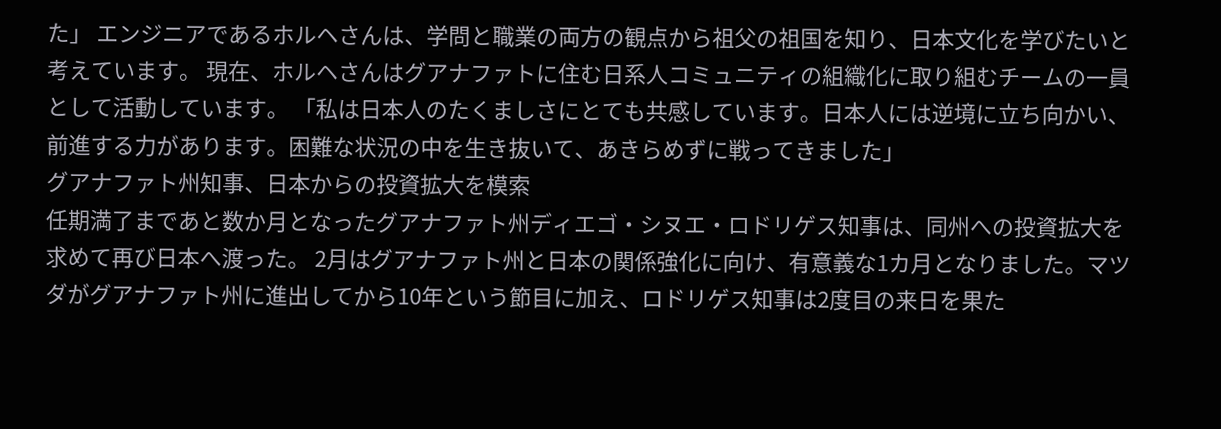た」 エンジニアであるホルヘさんは、学問と職業の両方の観点から祖父の祖国を知り、日本文化を学びたいと考えています。 現在、ホルヘさんはグアナファトに住む日系人コミュニティの組織化に取り組むチームの一員として活動しています。 「私は日本人のたくましさにとても共感しています。日本人には逆境に立ち向かい、前進する力があります。困難な状況の中を生き抜いて、あきらめずに戦ってきました」
グアナファト州知事、日本からの投資拡大を模索
任期満了まであと数か月となったグアナファト州ディエゴ・シヌエ・ロドリゲス知事は、同州への投資拡大を求めて再び日本へ渡った。 2月はグアナファト州と日本の関係強化に向け、有意義な1カ月となりました。マツダがグアナファト州に進出してから10年という節目に加え、ロドリゲス知事は2度目の来日を果た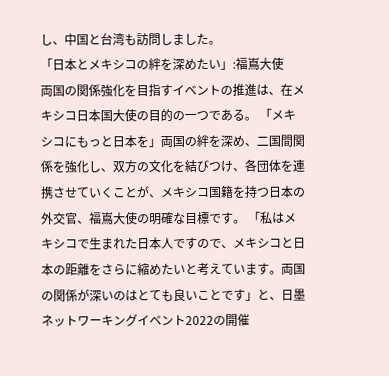し、中国と台湾も訪問しました。
「日本とメキシコの絆を深めたい」:福嶌大使
両国の関係強化を目指すイベントの推進は、在メキシコ日本国大使の目的の一つである。 「メキシコにもっと日本を」両国の絆を深め、二国間関係を強化し、双方の文化を結びつけ、各団体を連携させていくことが、メキシコ国籍を持つ日本の外交官、福嶌大使の明確な目標です。 「私はメキシコで生まれた日本人ですので、メキシコと日本の距離をさらに縮めたいと考えています。両国の関係が深いのはとても良いことです」と、日墨ネットワーキングイベント2022の開催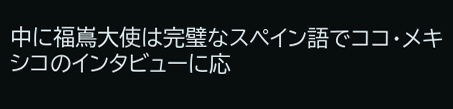中に福嶌大使は完璧なスペイン語でココ・メキシコのインタビューに応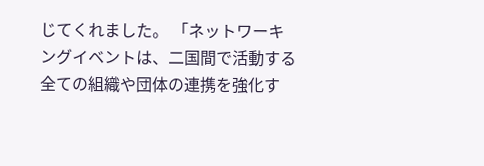じてくれました。 「ネットワーキングイベントは、二国間で活動する全ての組織や団体の連携を強化す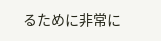るために非常に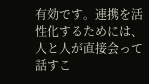有効です。連携を活性化するためには、人と人が直接会って話すこ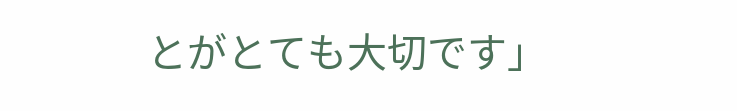とがとても大切です」